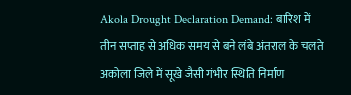Akola Drought Declaration Demand: बारिश में तीन सप्ताह से अधिक समय से बने लंबे अंतराल के चलते अकोला जिले में सूखे जैसी गंभीर स्थिति निर्माण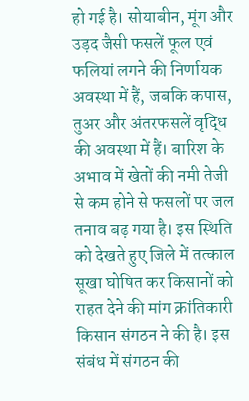हो गई है। सोयाबीन, मूंग और उड़द जैसी फसलें फूल एवं फलियां लगने की निर्णायक अवस्था में हैं, जबकि कपास, तुअर और अंतरफसलें वृद्धि की अवस्था में हैं। बारिश के अभाव में खेतों की नमी तेजी से कम होने से फसलों पर जल तनाव बढ़ गया है। इस स्थिति को देखते हुए जिले में तत्काल सूखा घोषित कर किसानों को राहत देने की मांग क्रांतिकारी किसान संगठन ने की है। इस संबंध में संगठन की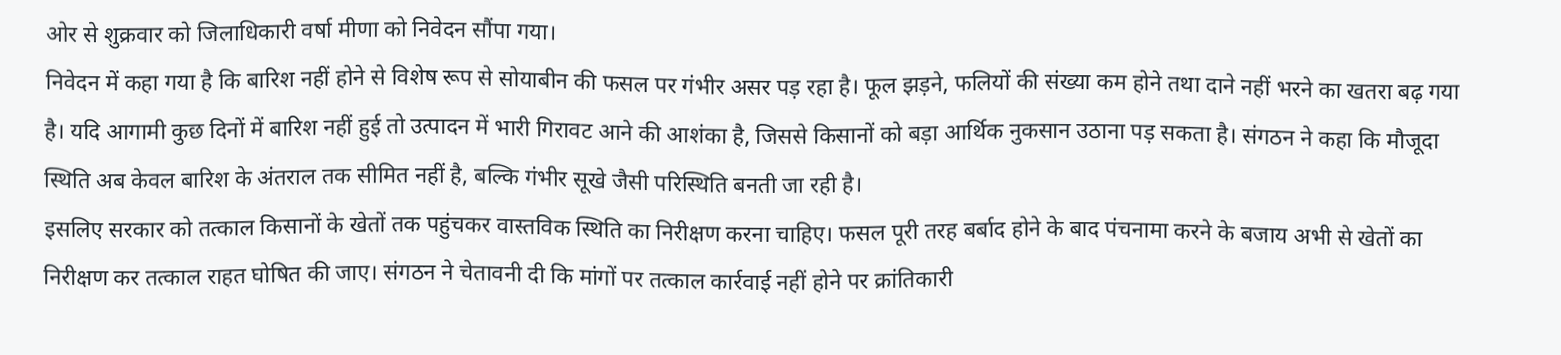ओर से शुक्रवार को जिलाधिकारी वर्षा मीणा को निवेदन सौंपा गया।
निवेदन में कहा गया है कि बारिश नहीं होने से विशेष रूप से सोयाबीन की फसल पर गंभीर असर पड़ रहा है। फूल झड़ने, फलियों की संख्या कम होने तथा दाने नहीं भरने का खतरा बढ़ गया है। यदि आगामी कुछ दिनों में बारिश नहीं हुई तो उत्पादन में भारी गिरावट आने की आशंका है, जिससे किसानों को बड़ा आर्थिक नुकसान उठाना पड़ सकता है। संगठन ने कहा कि मौजूदा स्थिति अब केवल बारिश के अंतराल तक सीमित नहीं है, बल्कि गंभीर सूखे जैसी परिस्थिति बनती जा रही है।
इसलिए सरकार को तत्काल किसानों के खेतों तक पहुंचकर वास्तविक स्थिति का निरीक्षण करना चाहिए। फसल पूरी तरह बर्बाद होने के बाद पंचनामा करने के बजाय अभी से खेतों का निरीक्षण कर तत्काल राहत घोषित की जाए। संगठन ने चेतावनी दी कि मांगों पर तत्काल कार्रवाई नहीं होने पर क्रांतिकारी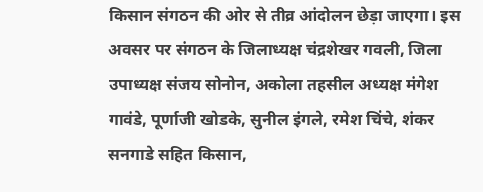किसान संगठन की ओर से तीव्र आंदोलन छेड़ा जाएगा। इस अवसर पर संगठन के जिलाध्यक्ष चंद्रशेखर गवली, जिला उपाध्यक्ष संजय सोनोन, अकोला तहसील अध्यक्ष मंगेश गावंडे, पूर्णाजी खोडके, सुनील इंगले, रमेश चिंचे, शंकर सनगाडे सहित किसान,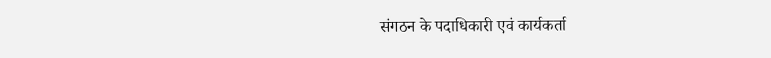संगठन के पदाधिकारी एवं कार्यकर्ता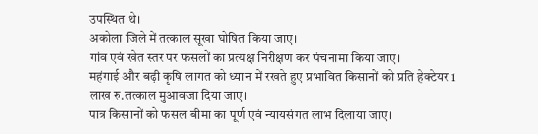उपस्थित थे।
अकोला जिले में तत्काल सूखा घोषित किया जाए।
गांव एवं खेत स्तर पर फसलों का प्रत्यक्ष निरीक्षण कर पंचनामा किया जाए।
महंगाई और बढ़ी कृषि लागत को ध्यान में रखते हुए प्रभावित किसानों को प्रति हेक्टेयर 1 लाख रु.तत्काल मुआवजा दिया जाए।
पात्र किसानों को फसल बीमा का पूर्ण एवं न्यायसंगत लाभ दिलाया जाए।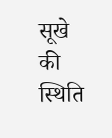सूखे की स्थिति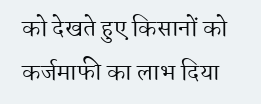को देखते हुए किसानों को कर्जमाफी का लाभ दिया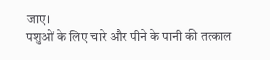जाए।
पशुओं के लिए चारे और पीने के पानी की तत्काल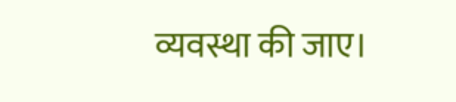व्यवस्था की जाए।